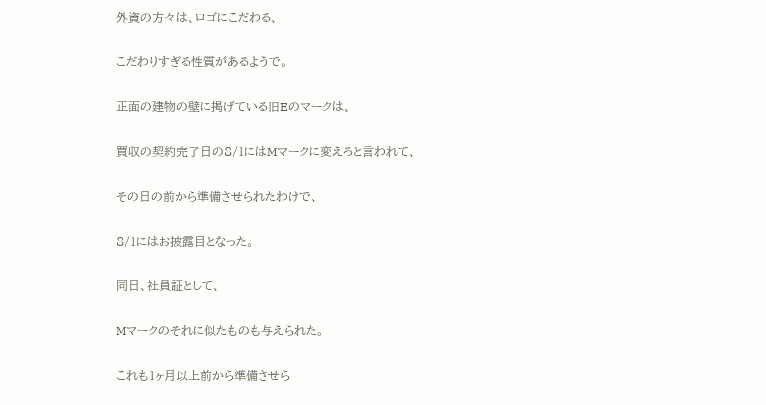外資の方々は、ロゴにこだわる、

こだわりすぎる性質があるようで。

正面の建物の壁に掲げている旧Eのマークは、

買収の契約完了日の8/1にはMマークに変えろと言われて、

その日の前から準備させられたわけで、

8/1にはお披露目となった。

同日、社員証として、

Mマークのそれに似たものも与えられた。

これも1ヶ月以上前から準備させら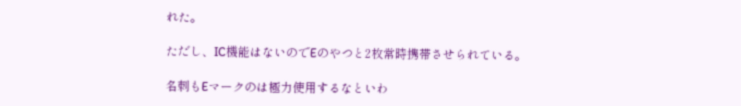れた。

ただし、IC機能はないのでEのやつと2枚常時携帯させられている。

名刺もEマークのは極力使用するなといわ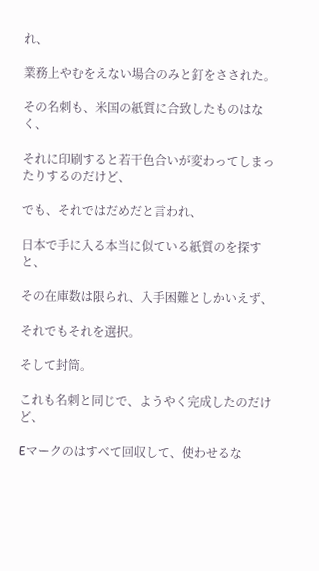れ、

業務上やむをえない場合のみと釘をさされた。

その名刺も、米国の紙質に合致したものはなく、

それに印刷すると若干色合いが変わってしまったりするのだけど、

でも、それではだめだと言われ、

日本で手に入る本当に似ている紙質のを探すと、

その在庫数は限られ、入手困難としかいえず、

それでもそれを選択。

そして封筒。

これも名刺と同じで、ようやく完成したのだけど、

Eマークのはすべて回収して、使わせるな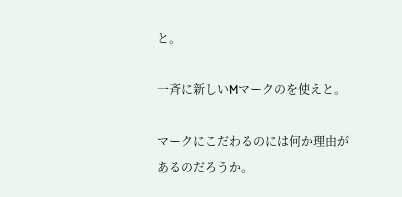と。

一斉に新しいMマークのを使えと。

マークにこだわるのには何か理由があるのだろうか。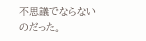不思議でならないのだった。